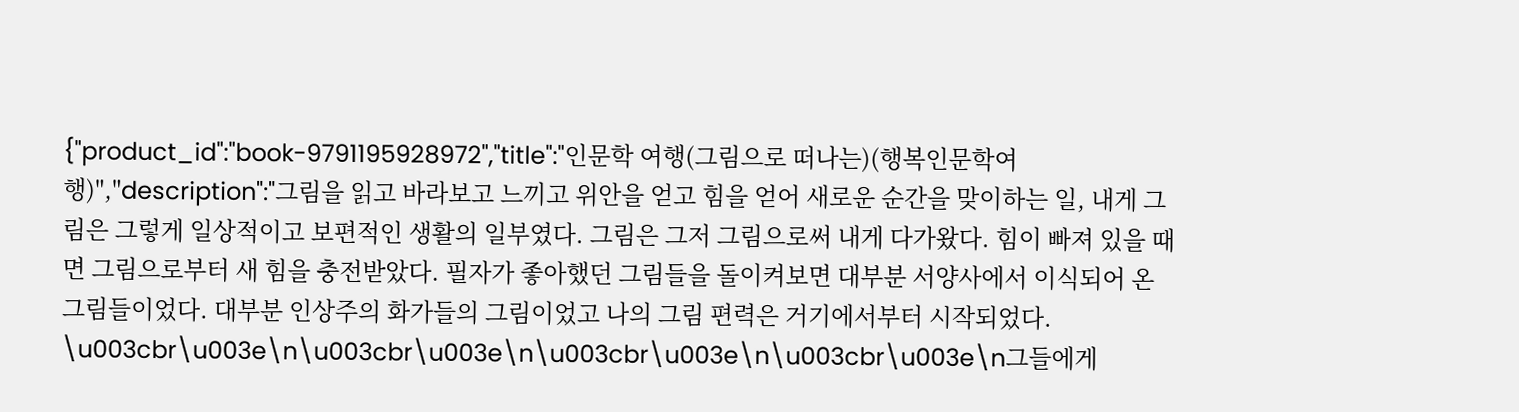{"product_id":"book-9791195928972","title":"인문학 여행(그림으로 떠나는)(행복인문학여행)","description":"그림을 읽고 바라보고 느끼고 위안을 얻고 힘을 얻어 새로운 순간을 맞이하는 일, 내게 그림은 그렇게 일상적이고 보편적인 생활의 일부였다. 그림은 그저 그림으로써 내게 다가왔다. 힘이 빠져 있을 때면 그림으로부터 새 힘을 충전받았다. 필자가 좋아했던 그림들을 돌이켜보면 대부분 서양사에서 이식되어 온 그림들이었다. 대부분 인상주의 화가들의 그림이었고 나의 그림 편력은 거기에서부터 시작되었다. \u003cbr\u003e\n\u003cbr\u003e\n\u003cbr\u003e\n\u003cbr\u003e\n그들에게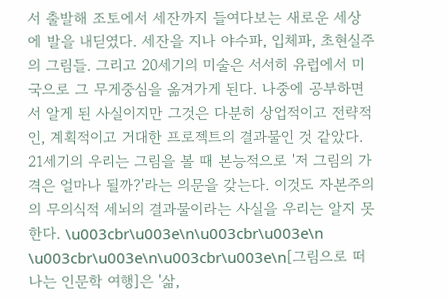서 출발해 조토에서 세잔까지 들여다보는 새로운 세상에 발을 내딛였다. 세잔을 지나 야수파, 입체파, 초현실주의 그림들. 그리고 20세기의 미술은 서서히 유럽에서 미국으로 그 무게중심을 옮겨가게 된다. 나중에 공부하면서 알게 된 사실이지만 그것은 다분히 상업적이고 전략적인, 계획적이고 거대한 프로젝트의 결과물인 것 같았다. 21세기의 우리는 그림을 볼 때 본능적으로 '저 그림의 가격은 얼마나 될까?'라는 의문을 갖는다. 이것도 자본주의의 무의식적 세뇌의 결과물이라는 사실을 우리는 알지 못한다. \u003cbr\u003e\n\u003cbr\u003e\n \u003cbr\u003e\n\u003cbr\u003e\n[그림으로 떠나는 인문학 여행]은 '삶,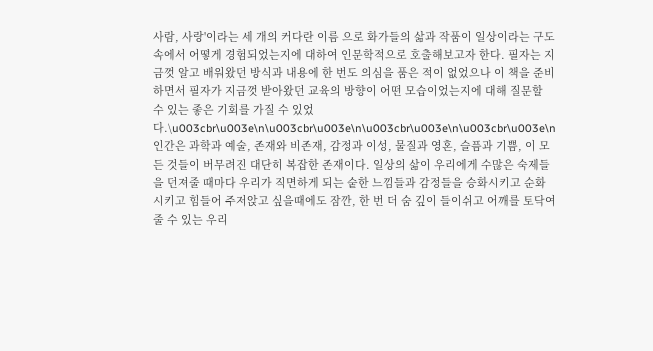사람, 사랑'이라는 세 개의 커다란 이름 으로 화가들의 삶과 작품이 일상이라는 구도 속에서 어떻게 경험되었는지에 대하여 인문학적으로 호출해보고자 한다. 필자는 지금껏 알고 배워왔던 방식과 내용에 한 번도 의심을 품은 적이 없었으나 이 책을 준비하면서 필자가 지금껏 받아왔던 교육의 방향이 어떤 모습이었는지에 대해 질문할 수 있는 좋은 기회를 가질 수 있었다.\u003cbr\u003e\n\u003cbr\u003e\n\u003cbr\u003e\n\u003cbr\u003e\n인간은 과학과 예술, 존재와 비존재, 감정과 이성, 물질과 영혼, 슬픔과 기쁨, 이 모든 것들이 버무려진 대단히 복잡한 존재이다. 일상의 삶이 우리에게 수많은 숙제들을 던져줄 때마다 우리가 직면하게 되는 숱한 느낌들과 감정들을 승화시키고 순화시키고 힘들어 주저앉고 싶을때에도 잠깐, 한 번 더 숨 깊이 들이쉬고 어깨를 토닥여 줄 수 있는 우리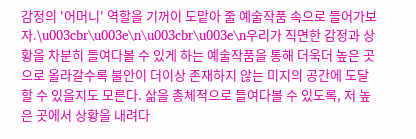감정의 '어머니' 역할을 기꺼이 도맡아 줄 예술작품 속으로 들어가보자.\u003cbr\u003e\n\u003cbr\u003e\n우리가 직면한 감정과 상황을 차분히 들여다볼 수 있게 하는 예술작품을 통해 더욱더 높은 곳으로 올라갈수록 불안이 더이상 존재하지 않는 미지의 공간에 도달할 수 있을지도 모른다. 삶을 총체적으로 들여다볼 수 있도록, 저 높은 곳에서 상황을 내려다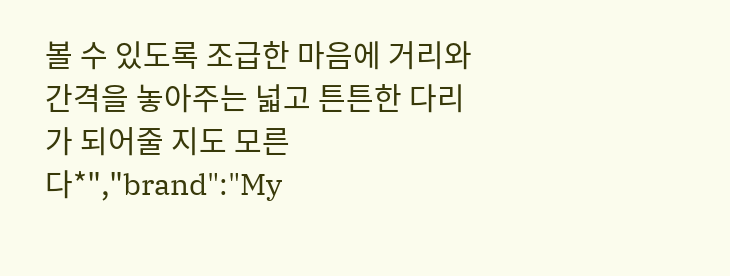볼 수 있도록 조급한 마음에 거리와 간격을 놓아주는 넓고 튼튼한 다리가 되어줄 지도 모른다*","brand":"My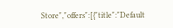Store","offers":[{"title":"Default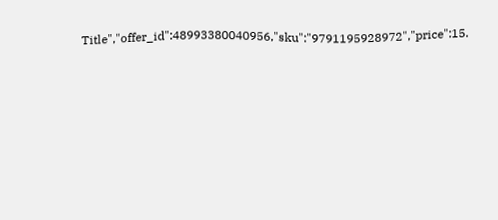Title","offer_id":48993380040956,"sku":"9791195928972","price":15.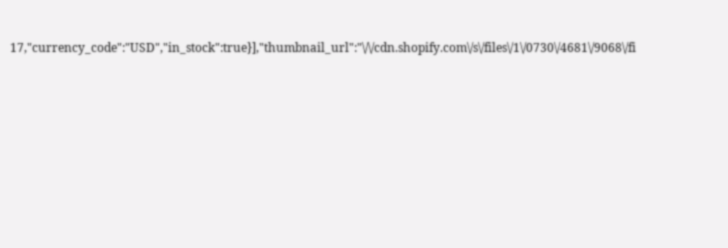17,"currency_code":"USD","in_stock":true}],"thumbnail_url":"\/\/cdn.shopify.com\/s\/files\/1\/0730\/4681\/9068\/fi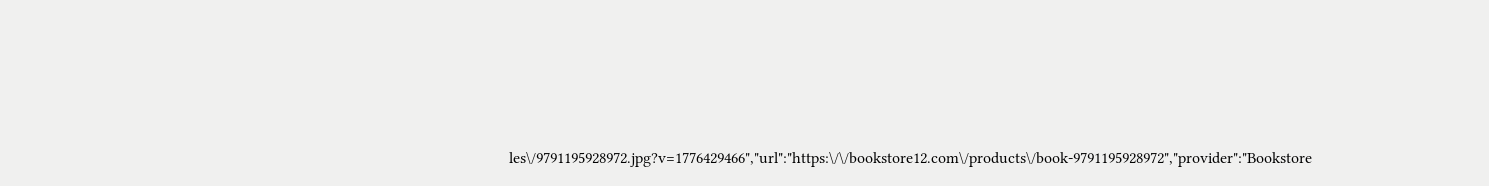les\/9791195928972.jpg?v=1776429466","url":"https:\/\/bookstore12.com\/products\/book-9791195928972","provider":"Bookstore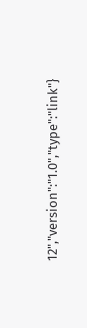12","version":"1.0","type":"link"}